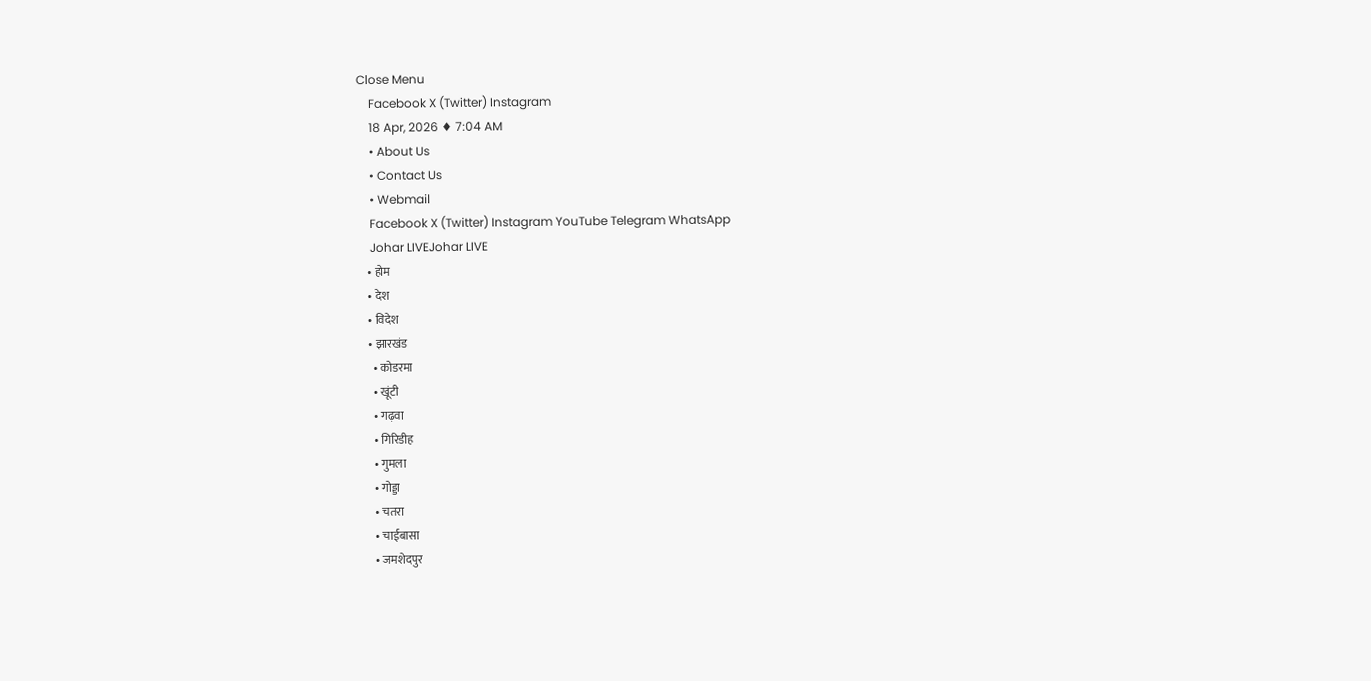Close Menu
    Facebook X (Twitter) Instagram
    18 Apr, 2026 ♦ 7:04 AM
    • About Us
    • Contact Us
    • Webmail
    Facebook X (Twitter) Instagram YouTube Telegram WhatsApp
    Johar LIVEJohar LIVE
    • होम
    • देश
    • विदेश
    • झारखंड
      • कोडरमा
      • खूंटी
      • गढ़वा
      • गिरिडीह
      • गुमला
      • गोड्डा
      • चतरा
      • चाईबासा
      • जमशेदपुर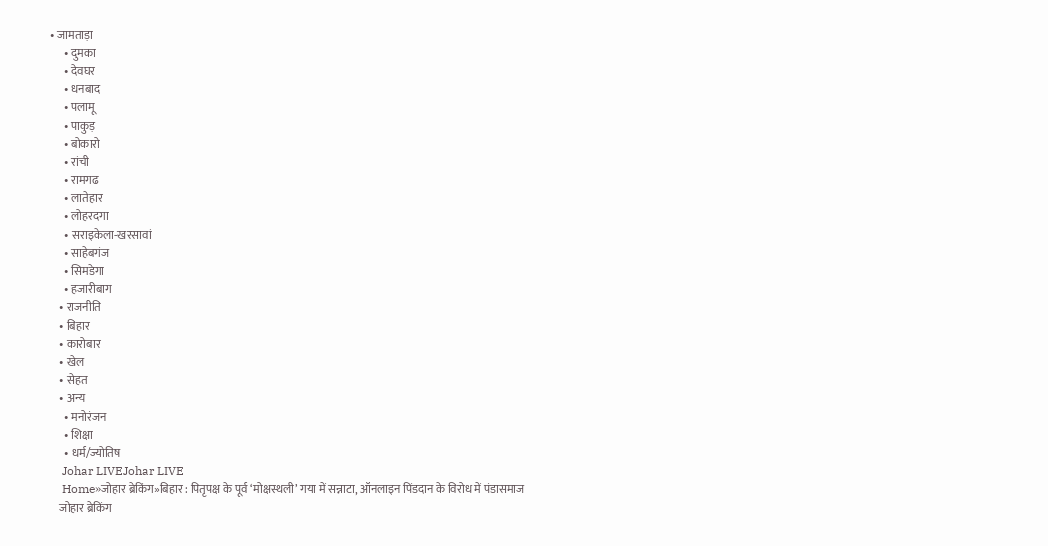• जामताड़ा
      • दुमका
      • देवघर
      • धनबाद
      • पलामू
      • पाकुड़
      • बोकारो
      • रांची
      • रामगढ
      • लातेहार
      • लोहरदगा
      • सराइकेला-खरसावां
      • साहेबगंज
      • सिमडेगा
      • हजारीबाग
    • राजनीति
    • बिहार
    • कारोबार
    • खेल
    • सेहत
    • अन्य
      • मनोरंजन
      • शिक्षा
      • धर्म/ज्योतिष
    Johar LIVEJohar LIVE
    Home»जोहार ब्रेकिंग»बिहार : पितृपक्ष के पूर्व ‘मोक्षस्थली’ गया में सन्नाटा, ऑनलाइन पिंडदान के विरोध में पंडासमाज
    जोहार ब्रेकिंग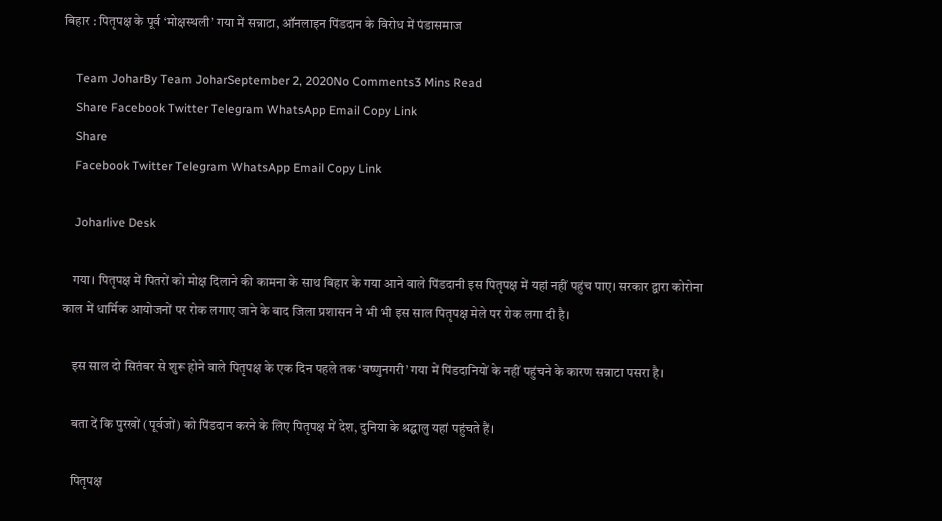बिहार : पितृपक्ष के पूर्व ‘मोक्षस्थली’ गया में सन्नाटा, ऑनलाइन पिंडदान के विरोध में पंडासमाज

    Team JoharBy Team JoharSeptember 2, 2020No Comments3 Mins Read
    Share Facebook Twitter Telegram WhatsApp Email Copy Link
    Share
    Facebook Twitter Telegram WhatsApp Email Copy Link

    Joharlive Desk

    गया। पितृपक्ष में पितरों को मोक्ष दिलाने की कामना के साथ बिहार के गया आने वाले पिंडदानी इस पितृपक्ष में यहां नहीं पहुंच पाए। सरकार द्वारा कोरोना काल में धार्मिक आयोजनों पर रोक लगाए जाने के बाद जिला प्रशासन ने भी भी इस साल पितृपक्ष मेले पर रोक लगा दी है।

    इस साल दो सितंबर से शुरू होने वाले पितृपक्ष के एक दिन पहले तक ‘वष्णुनगरी’ गया में पिंडदानियों के नहीं पहुंचने के कारण सन्नाटा पसरा है।

    बता दें कि पुरखों (पूर्वजों) को पिंडदान करने के लिए पितृपक्ष में देश, दुनिया के श्रद्घालु यहां पहुंचते हैं।

    पितृपक्ष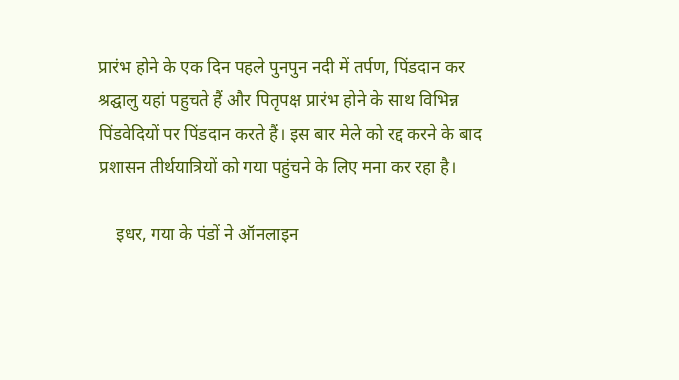प्रारंभ होने के एक दिन पहले पुनपुन नदी में तर्पण, पिंडदान कर श्रद्घालु यहां पहुचते हैं और पितृपक्ष प्रारंभ होने के साथ विभिन्न पिंडवेदियों पर पिंडदान करते हैं। इस बार मेले को रद्द करने के बाद प्रशासन तीर्थयात्रियों को गया पहुंचने के लिए मना कर रहा है।

    इधर, गया के पंडों ने ऑनलाइन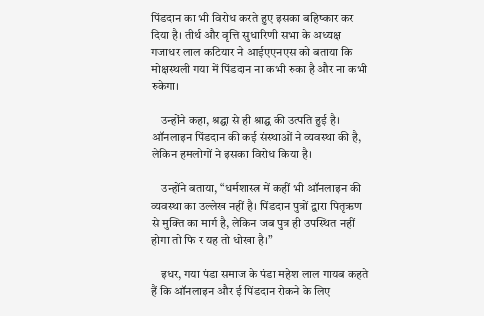पिंडदान का भी विरोध करते हुए इसका बहिष्कार कर दिया है। तीर्थ और वृत्ति सुधारिणी सभा के अध्यक्ष गजाधर लाल कटियार ने आईएएनएस को बताया कि मोक्षस्थली गया में पिंडदान ना कभी रुका है और ना कभी रुकेगा।

    उन्होंने कहा, श्रद्घा से ही श्राद्घ की उत्पति हुई है। ऑनलाइन पिंडदान की कई संस्थाओं ने व्यवस्था की है, लेकिन हमलोगों ने इसका विरोध किया है।

    उन्होंने बताया, “धर्मशास्त्र में कहीं भी ऑनलाइन की व्यवस्था का उल्लेख नहीं है। पिंडदान पुत्रों द्वारा पितृऋण से मुक्ति का मार्ग है, लेकिन जब पुत्र ही उपस्थित नहीं होगा तो फि र यह तो धोखा है।”

    इधर, गया पंडा समाज के पंडा महेश लाल गायब कहते हैं कि ऑनलाइन और ई पिंडदान रोकने के लिए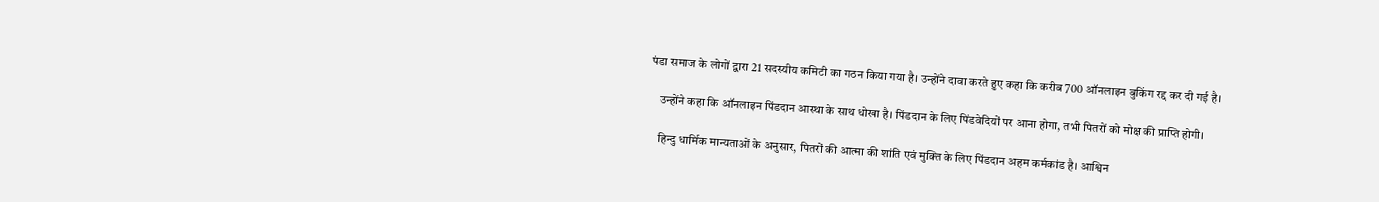पंडा समाज के लोगों द्वारा 21 सदस्यीय कमिटी का गठन किया गया है। उन्होंने दावा करते हुए कहा कि करीब 700 ऑनलाइन बुकिंग रद्द कर दी गई है।

    उन्होंने कहा कि ऑनलाइन पिंडदान आस्था के साथ धोखा है। पिंडदान के लिए पिंडवेदियों पर आना होगा, तभी पितरों को मोक्ष की प्राप्ति होगी।

    हिन्दु धार्मिक मान्यताओं के अनुसार, पितरों की आत्मा की शांति एवं मुक्ति के लिए पिंडदान अहम कर्मकांड है। आश्विन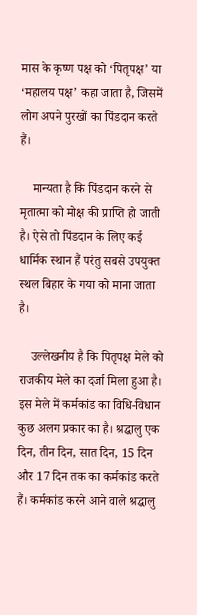मास के कृष्ण पक्ष को ‘पितृपक्ष’ या ‘महालय पक्ष’ कहा जाता है, जिसमें लोग अपने पुरखों का पिंडदान करते हैं।

    मान्यता है कि पिंडदान करने से मृतात्मा को मोक्ष की प्राप्ति हो जाती है। ऐसे तो पिंडदान के लिए कई धार्मिक स्थान हैं परंतु सबसे उपयुक्त स्थल बिहार के गया को माना जाता है।

    उल्लेखनीय है कि पितृपक्ष मेले को राजकीय मेले का दर्जा मिला हुआ है। इस मेले में कर्मकांड का विधि-विधान कुछ अलग प्रकार का है। श्रद्घालु एक दिन, तीन दिन, सात दिन, 15 दिन और 17 दिन तक का कर्मकांड करते हैं। कर्मकांड करने आने वाले श्रद्घालु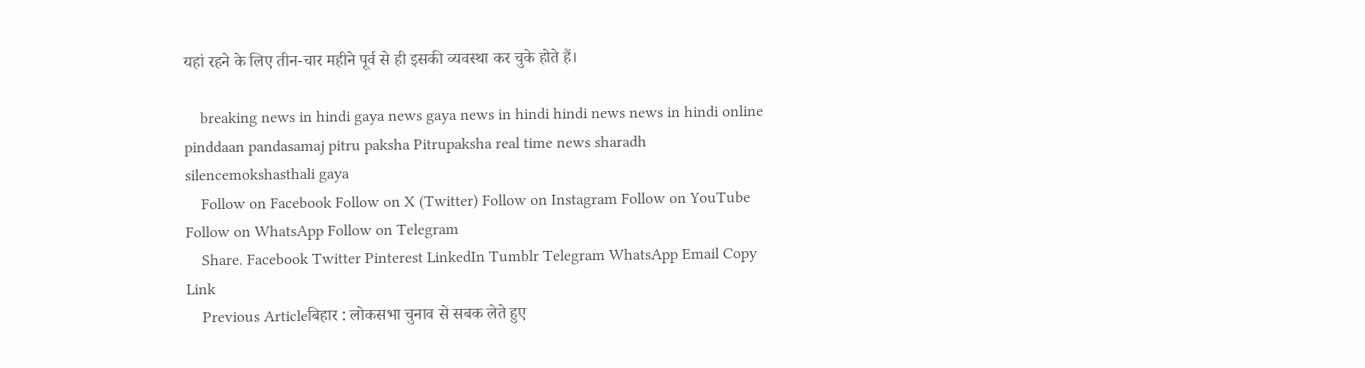यहां रहने के लिए तीन-चार महीने पूर्व से ही इसकी व्यवस्था कर चुके होते हैं।

    breaking news in hindi gaya news gaya news in hindi hindi news news in hindi online pinddaan pandasamaj pitru paksha Pitrupaksha real time news sharadh silencemokshasthali gaya
    Follow on Facebook Follow on X (Twitter) Follow on Instagram Follow on YouTube Follow on WhatsApp Follow on Telegram
    Share. Facebook Twitter Pinterest LinkedIn Tumblr Telegram WhatsApp Email Copy Link
    Previous Articleबिहार : लोकसभा चुनाव से सबक लेते हुए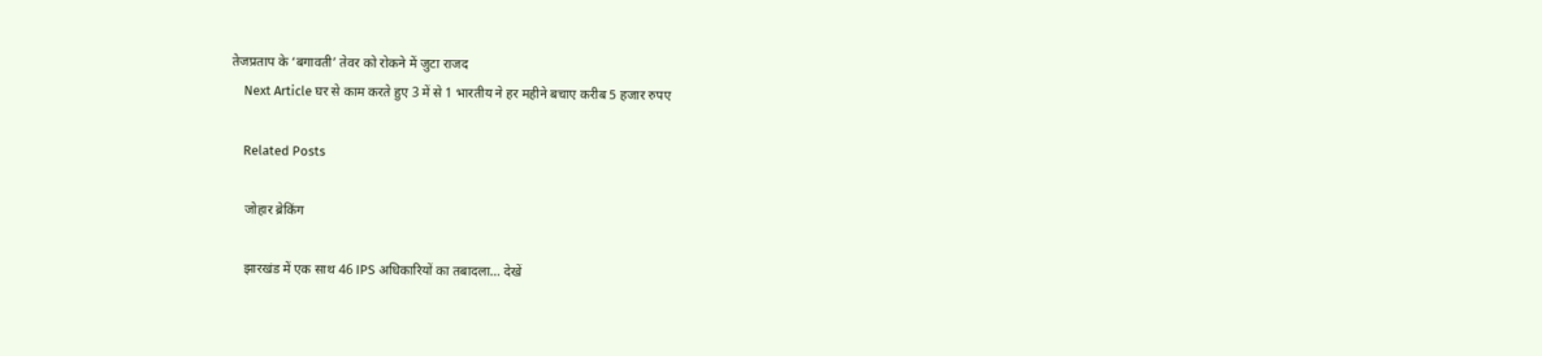तेजप्रताप के ‘बगावती’ तेवर को रोकने में जुटा राजद
    Next Article घर से काम करते हुए 3 में से 1 भारतीय ने हर महीने बचाए करीब 5 हजार रुपए

    Related Posts

    जोहार ब्रेकिंग

    झारखंड में एक साथ 46 IPS अधिकारियों का तबादला… देखें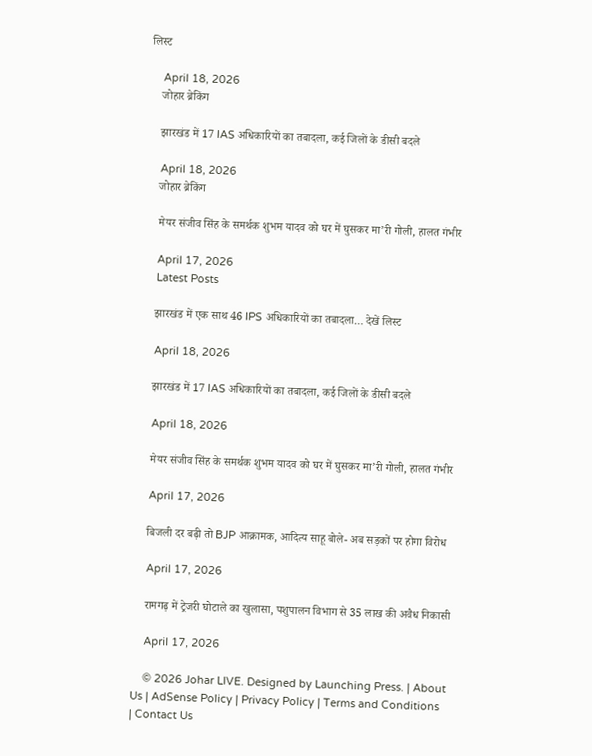लिस्ट

    April 18, 2026
    जोहार ब्रेकिंग

    झारखंड में 17 IAS अधिकारियों का तबादला, कई जिलों के डीसी बदले

    April 18, 2026
    जोहार ब्रेकिंग

    मेयर संजीव सिंह के समर्थक शुभम यादव को घर में घुसकर मा’री गोली, हालत गंभीर

    April 17, 2026
    Latest Posts

    झारखंड में एक साथ 46 IPS अधिकारियों का तबादला… देखें लिस्ट

    April 18, 2026

    झारखंड में 17 IAS अधिकारियों का तबादला, कई जिलों के डीसी बदले

    April 18, 2026

    मेयर संजीव सिंह के समर्थक शुभम यादव को घर में घुसकर मा’री गोली, हालत गंभीर

    April 17, 2026

    बिजली दर बढ़ी तो BJP आक्रामक, आदित्य साहू बोले- अब सड़कों पर होगा विरोध

    April 17, 2026

    रामगढ़ में ट्रेजरी घोटाले का खुलासा, पशुपालन विभाग से 35 लाख की अवैध निकासी

    April 17, 2026

    © 2026 Johar LIVE. Designed by Launching Press. | About Us | AdSense Policy | Privacy Policy | Terms and Conditions | Contact Us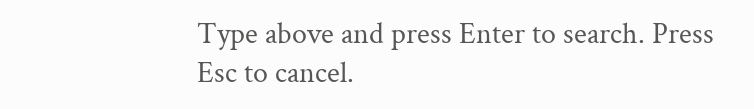Type above and press Enter to search. Press Esc to cancel.